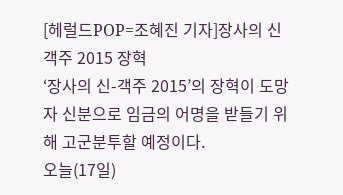[헤럴드POP=조혜진 기자]장사의 신 객주 2015 장혁
‘장사의 신-객주 2015’의 장혁이 도망자 신분으로 임금의 어명을 받들기 위해 고군분투할 예정이다.
오늘(17일)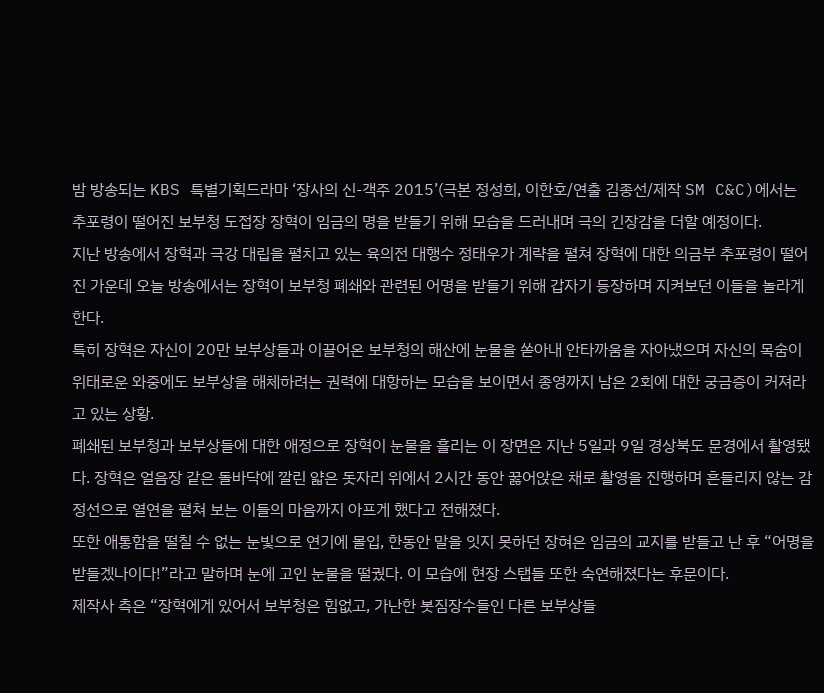밤 방송되는 KBS 특별기획드라마 ‘장사의 신-객주 2015’(극본 정성희, 이한호/연출 김종선/제작 SM C&C)에서는 추포령이 떨어진 보부청 도접장 장혁이 임금의 명을 받들기 위해 모습을 드러내며 극의 긴장감을 더할 예정이다.
지난 방송에서 장혁과 극강 대립을 펼치고 있는 육의전 대행수 정태우가 계략을 펼쳐 장혁에 대한 의금부 추포령이 떨어진 가운데 오늘 방송에서는 장혁이 보부청 폐쇄와 관련된 어명을 받들기 위해 갑자기 등장하며 지켜보던 이들을 놀라게 한다.
특히 장혁은 자신이 20만 보부상들과 이끌어온 보부청의 해산에 눈물을 쏟아내 안타까움을 자아냈으며 자신의 목숨이 위태로운 와중에도 보부상을 해체하려는 권력에 대항하는 모습을 보이면서 종영까지 남은 2회에 대한 궁금증이 커져라고 있는 상황.
폐쇄된 보부청과 보부상들에 대한 애정으로 장혁이 눈물을 흘리는 이 장면은 지난 5일과 9일 경상북도 문경에서 촬영됐다. 장혁은 얼음장 같은 돌바닥에 깔린 얇은 돗자리 위에서 2시간 동안 꿇어앉은 채로 촬영을 진행하며 흔들리지 않는 감정선으로 열연을 펼쳐 보는 이들의 마음까지 아프게 했다고 전해졌다.
또한 애통함을 떨칠 수 없는 눈빛으로 연기에 몰입, 한동안 말을 잇지 못하던 장혀은 임금의 교지를 받들고 난 후 “어명을 받들겠나이다!”라고 말하며 눈에 고인 눈물을 떨궜다. 이 모습에 현장 스탭들 또한 숙연해졌다는 후문이다.
제작사 측은 “장혁에게 있어서 보부청은 힘없고, 가난한 봇짐장수들인 다른 보부상들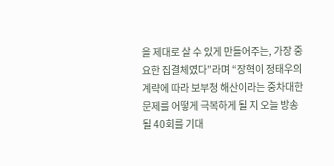을 제대로 살 수 있게 만들어주는, 가장 중요한 집결체였다”라며 “장혁이 정태우의 계략에 따라 보부청 해산이라는 중차대한 문제를 어떻게 극복하게 될 지 오늘 방송될 40회를 기대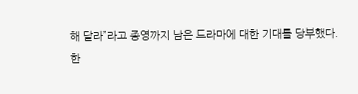해 달라”라고 종영까지 남은 드라마에 대한 기대를 당부했다.
한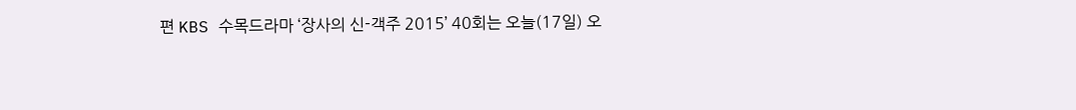편 KBS 수목드라마 ‘장사의 신-객주 2015’ 40회는 오늘(17일) 오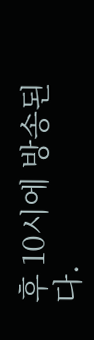후 10시에 방송된다.